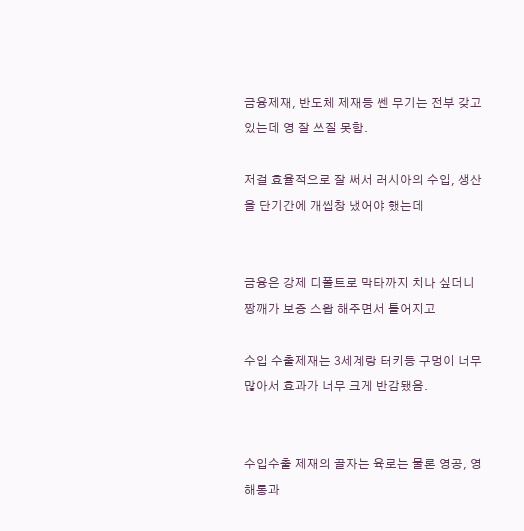금융제재, 반도체 제재등 쎈 무기는 전부 갖고 있는데 영 잘 쓰질 못함.

저걸 효율적으로 잘 써서 러시아의 수입, 생산을 단기간에 개씹창 냈어야 했는데


금융은 강제 디폴트로 막타까지 치나 싶더니 짱깨가 보증 스왑 해주면서 틀어지고

수입 수출제재는 3세계랑 터키등 구멍이 너무 많아서 효과가 너무 크게 반감됐음.


수입수출 제재의 골자는 육로는 물론 영공, 영해통과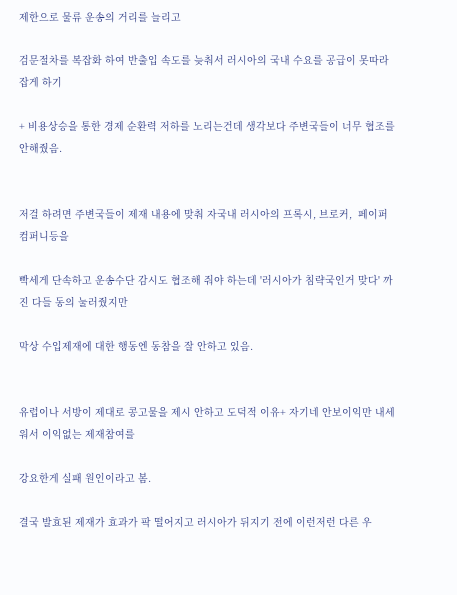제한으로 물류 운송의 거리를 늘리고

검문절차를 복잡화 하여 반출입 속도를 늦춰서 러시아의 국내 수요를 공급이 못따라잡게 하기

+ 비용상승을 통한 경제 순환력 저하를 노리는건데 생각보다 주변국들이 너무 협조를 안해줬음.


저걸 하려면 주변국들이 제재 내용에 맞춰 자국내 러시아의 프록시, 브로커,  페이퍼 컴퍼니등을

빡세게 단속하고 운송수단 감시도 협조해 줘야 하는데 '러시아가 침략국인거 맞다' 까진 다들 동의 눌러줬지만

막상 수입제재에 대한 행동엔 동참을 잘 안하고 있음.


유럽이나 서방이 제대로 콩고물을 제시 안하고 도덕적 이유+ 자기네 안보이익만 내세워서 이익없는 제재참여를

강요한게 실패 원인이라고 봄.

결국 발효된 제재가 효과가 팍 떨어지고 러시아가 뒤지기 전에 이런저런 다른 우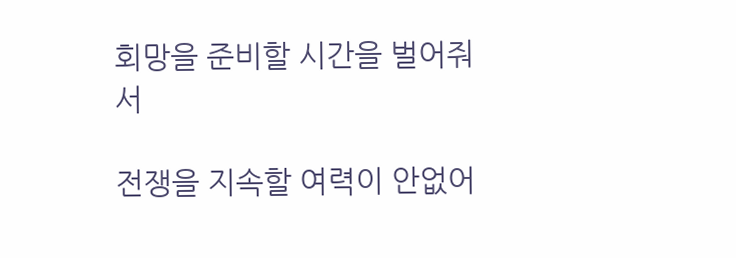회망을 준비할 시간을 벌어줘서

전쟁을 지속할 여력이 안없어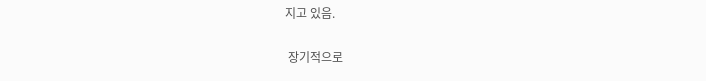지고 있음.

 장기적으로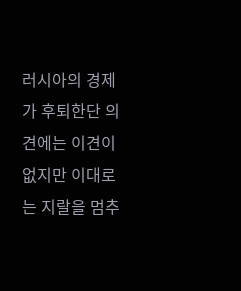러시아의 경제가 후퇴한단 의견에는 이견이 없지만 이대로는 지랄을 멈추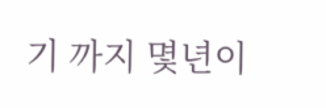기 까지 몇년이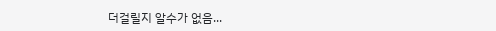더걸릴지 알수가 없음...